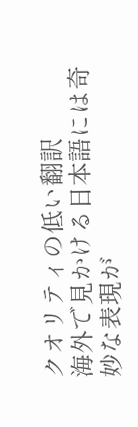クオリティの低い翻訳
海外で見かける日本語には奇妙な表現が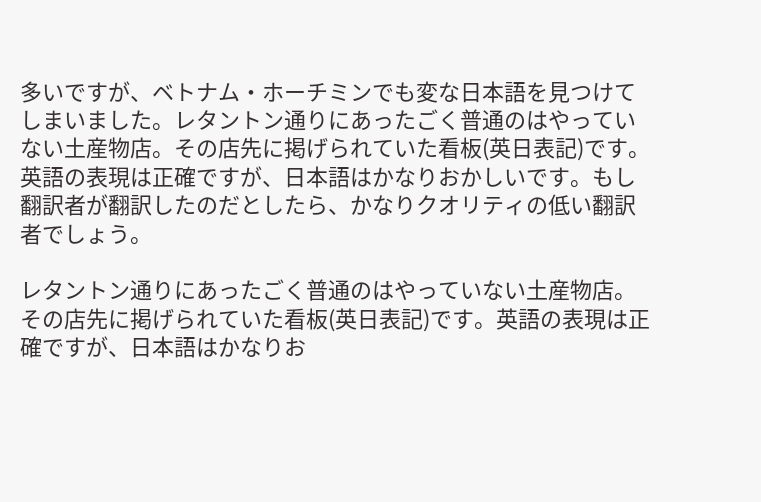多いですが、ベトナム・ホーチミンでも変な日本語を見つけてしまいました。レタントン通りにあったごく普通のはやっていない土産物店。その店先に掲げられていた看板(英日表記)です。英語の表現は正確ですが、日本語はかなりおかしいです。もし翻訳者が翻訳したのだとしたら、かなりクオリティの低い翻訳者でしょう。

レタントン通りにあったごく普通のはやっていない土産物店。その店先に掲げられていた看板(英日表記)です。英語の表現は正確ですが、日本語はかなりお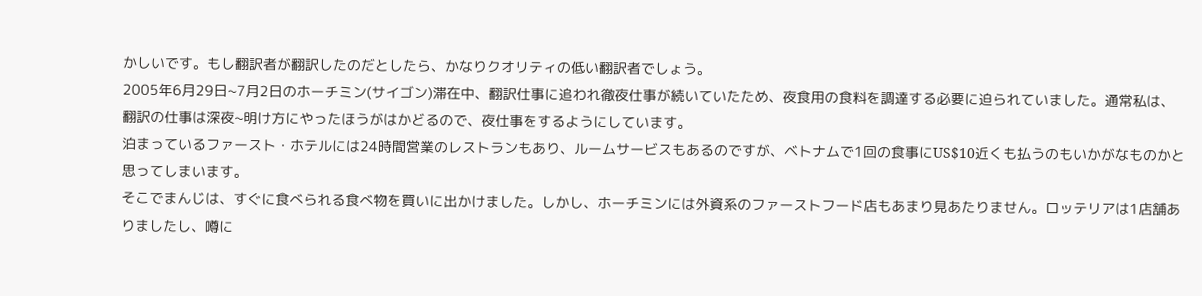かしいです。もし翻訳者が翻訳したのだとしたら、かなりクオリティの低い翻訳者でしょう。
2005年6月29日~7月2日のホーチミン(サイゴン)滞在中、翻訳仕事に追われ徹夜仕事が続いていたため、夜食用の食料を調達する必要に迫られていました。通常私は、翻訳の仕事は深夜~明け方にやったほうがはかどるので、夜仕事をするようにしています。
泊まっているファースト・ホテルには24時間営業のレストランもあり、ルームサービスもあるのですが、ベトナムで1回の食事にUS$10近くも払うのもいかがなものかと思ってしまいます。
そこでまんじは、すぐに食べられる食べ物を買いに出かけました。しかし、ホーチミンには外資系のファーストフード店もあまり見あたりません。ロッテリアは1店舗ありましたし、噂に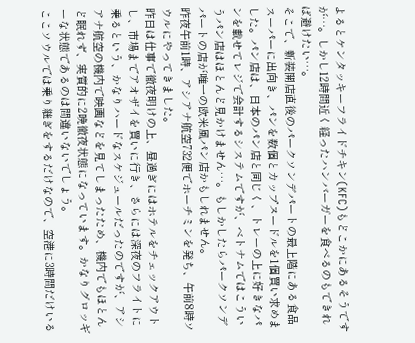よるとケンタッキーフライドチキン(KFC)もどこかにあるそうですが…。しかし12時間近く経ったハンバーガーを食べるのもできれば避けたい…。
そこで、新装開店直後のパークソンデパートの最上階にある食品スーパーに出向き、パンを数個とカップヌードルを1個買い求めました。パン店は、日本のパン店と同じく、トレーの上に好きなパンを載せてレジで会計するシステムですが、ベトナムではこういうパン店はほとんど見かけません…。もしかしたらパークソンデパートの店が唯一の欧米風パン店かもしれません。
昨夜午前1時、アシアナ航空732便でホーチミンを発ち、午前8時ソウルにやってきました。
昨日は仕事で徹夜明けの上、昼過ぎにはホテルをチェックアウトし、市場までアオザイを買いに行き、さらには深夜のフライトに乗るという、かなりハードなスケジュールだったのですが、アシアナ航空の機内で映画などを見てしまったため、機内でもほとんど眠れず、実質的に2晩徹夜状態になっています。かなりグロッギーな状態であるのは間違いないでしょう。
ここソウルでは乗り継ぎをするだけなので、空港に3時間だけいる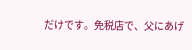だけです。免税店で、父にあげ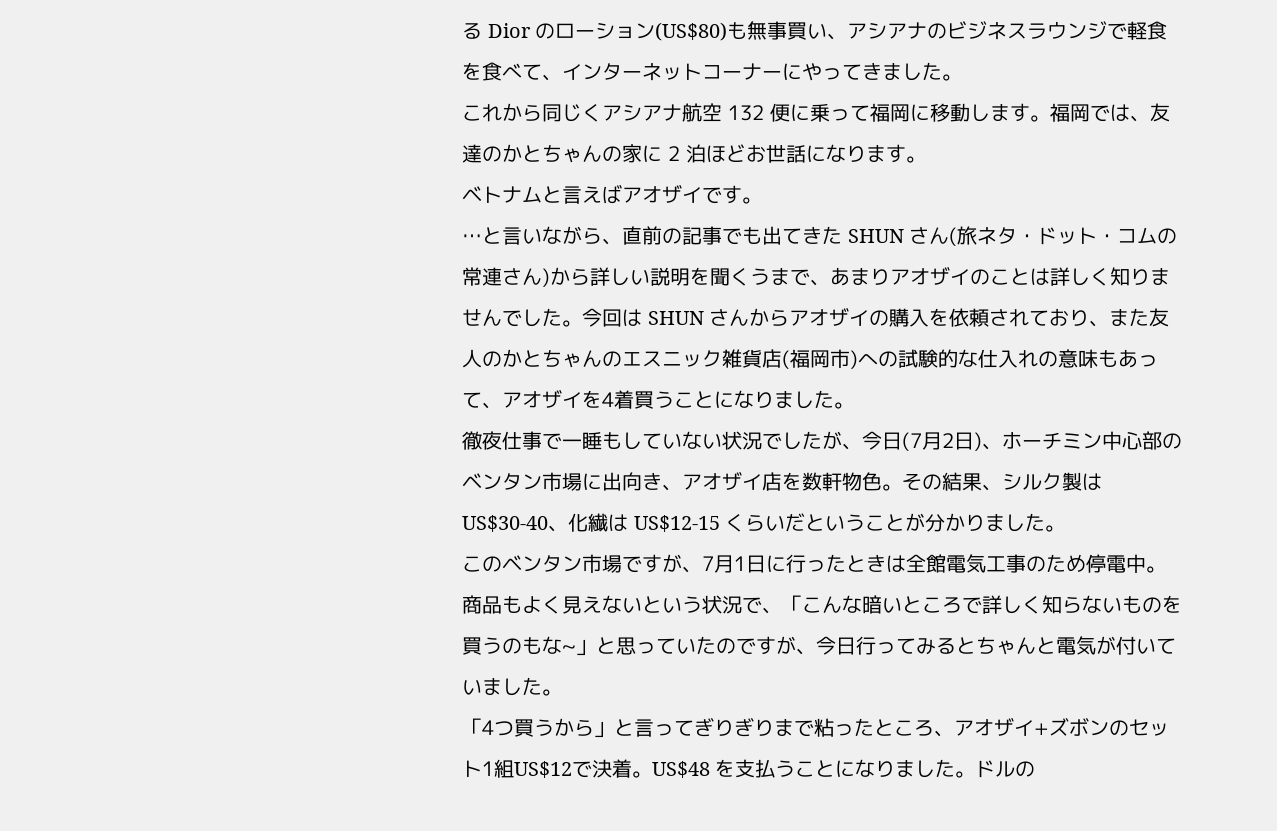る Dior のローション(US$80)も無事買い、アシアナのビジネスラウンジで軽食を食べて、インターネットコーナーにやってきました。
これから同じくアシアナ航空 132 便に乗って福岡に移動します。福岡では、友達のかとちゃんの家に 2 泊ほどお世話になります。
ベトナムと言えばアオザイです。
…と言いながら、直前の記事でも出てきた SHUN さん(旅ネタ・ドット・コムの常連さん)から詳しい説明を聞くうまで、あまりアオザイのことは詳しく知りませんでした。今回は SHUN さんからアオザイの購入を依頼されており、また友人のかとちゃんのエスニック雑貨店(福岡市)への試験的な仕入れの意味もあって、アオザイを4着買うことになりました。
徹夜仕事で一睡もしていない状況でしたが、今日(7月2日)、ホーチミン中心部のベンタン市場に出向き、アオザイ店を数軒物色。その結果、シルク製は US$30-40、化繊は US$12-15 くらいだということが分かりました。
このベンタン市場ですが、7月1日に行ったときは全館電気工事のため停電中。商品もよく見えないという状況で、「こんな暗いところで詳しく知らないものを買うのもな~」と思っていたのですが、今日行ってみるとちゃんと電気が付いていました。
「4つ買うから」と言ってぎりぎりまで粘ったところ、アオザイ+ズボンのセット1組US$12で決着。US$48 を支払うことになりました。ドルの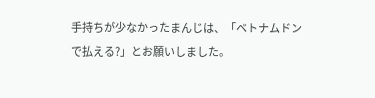手持ちが少なかったまんじは、「ベトナムドンで払える?」とお願いしました。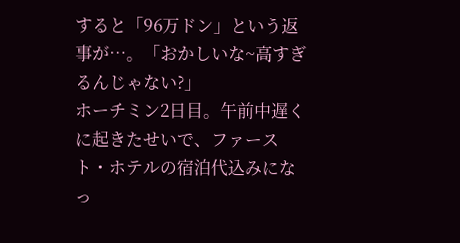すると「96万ドン」という返事が…。「おかしいな~高すぎるんじゃない?」
ホーチミン2日目。午前中遅くに起きたせいで、ファースト・ホテルの宿泊代込みになっ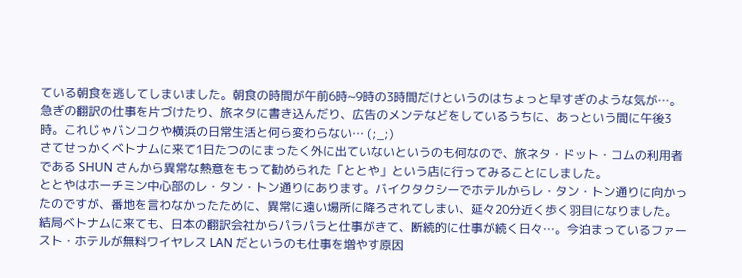ている朝食を逃してしまいました。朝食の時間が午前6時~9時の3時間だけというのはちょっと早すぎのような気が…。
急ぎの翻訳の仕事を片づけたり、旅ネタに書き込んだり、広告のメンテなどをしているうちに、あっという間に午後3時。これじゃバンコクや横浜の日常生活と何ら変わらない… (;_;)
さてせっかくベトナムに来て1日たつのにまったく外に出ていないというのも何なので、旅ネタ・ドット・コムの利用者である SHUN さんから異常な熱意をもって勧められた「ととや」という店に行ってみることにしました。
ととやはホーチミン中心部のレ・タン・トン通りにあります。バイクタクシーでホテルからレ・タン・トン通りに向かったのですが、番地を言わなかったために、異常に遠い場所に降ろされてしまい、延々20分近く歩く羽目になりました。
結局ベトナムに来ても、日本の翻訳会社からパラパラと仕事がきて、断続的に仕事が続く日々…。今泊まっているファースト・ホテルが無料ワイヤレス LAN だというのも仕事を増やす原因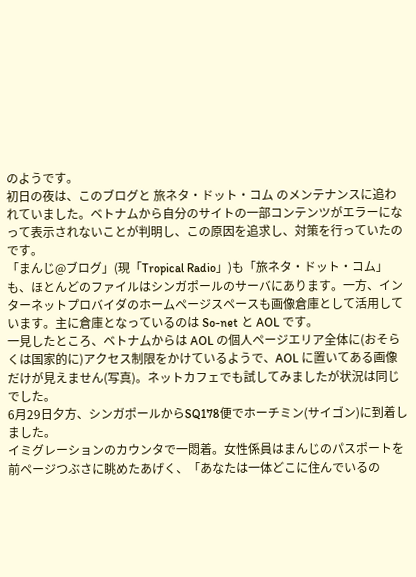のようです。
初日の夜は、このブログと 旅ネタ・ドット・コム のメンテナンスに追われていました。ベトナムから自分のサイトの一部コンテンツがエラーになって表示されないことが判明し、この原因を追求し、対策を行っていたのです。
「まんじ@ブログ」(現「Tropical Radio」)も「旅ネタ・ドット・コム」も、ほとんどのファイルはシンガポールのサーバにあります。一方、インターネットプロバイダのホームページスペースも画像倉庫として活用しています。主に倉庫となっているのは So-net と AOL です。
一見したところ、ベトナムからは AOL の個人ページエリア全体に(おそらくは国家的に)アクセス制限をかけているようで、AOL に置いてある画像だけが見えません(写真)。ネットカフェでも試してみましたが状況は同じでした。
6月29日夕方、シンガポールからSQ178便でホーチミン(サイゴン)に到着しました。
イミグレーションのカウンタで一悶着。女性係員はまんじのパスポートを前ページつぶさに眺めたあげく、「あなたは一体どこに住んでいるの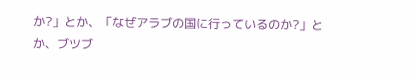か?」とか、「なぜアラブの国に行っているのか?」とか、ブツブ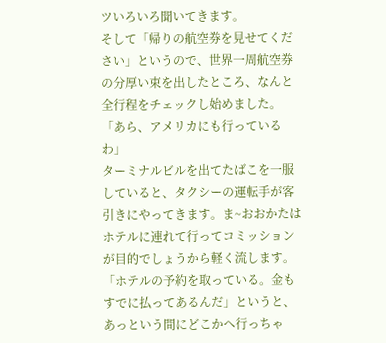ツいろいろ聞いてきます。
そして「帰りの航空券を見せてください」というので、世界一周航空券の分厚い束を出したところ、なんと全行程をチェックし始めました。
「あら、アメリカにも行っているわ」
ターミナルビルを出てたばこを一服していると、タクシーの運転手が客引きにやってきます。ま~おおかたはホテルに連れて行ってコミッションが目的でしょうから軽く流します。「ホテルの予約を取っている。金もすでに払ってあるんだ」というと、あっという間にどこかへ行っちゃ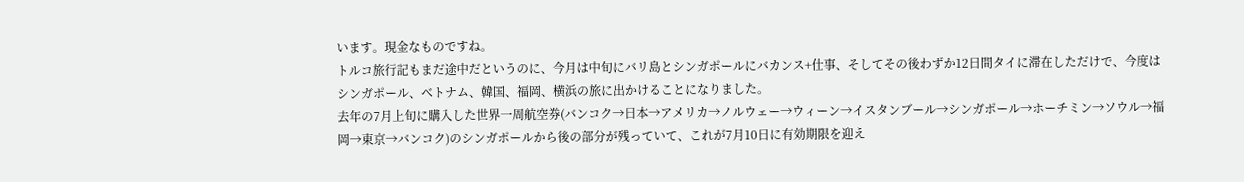います。現金なものですね。
トルコ旅行記もまだ途中だというのに、今月は中旬にバリ島とシンガポールにバカンス+仕事、そしてその後わずか12日間タイに滞在しただけで、今度はシンガポール、ベトナム、韓国、福岡、横浜の旅に出かけることになりました。
去年の7月上旬に購入した世界一周航空券(バンコク→日本→アメリカ→ノルウェー→ウィーン→イスタンブール→シンガポール→ホーチミン→ソウル→福岡→東京→バンコク)のシンガポールから後の部分が残っていて、これが7月10日に有効期限を迎え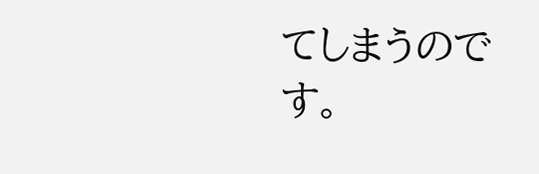てしまうのです。